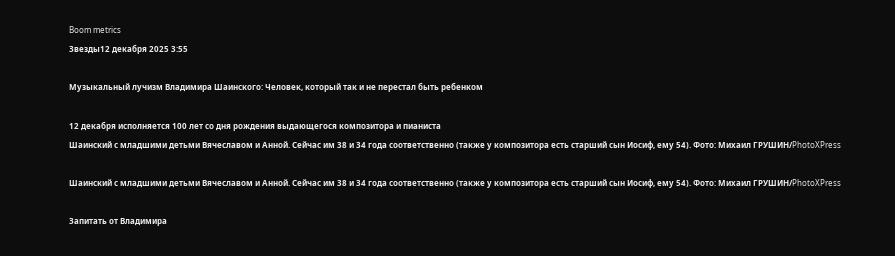Boom metrics
Звезды12 декабря 2025 3:55

Музыкальный лучизм Владимира Шаинского: Человек, который так и не перестал быть ребенком

12 декабря исполняется 100 лет со дня рождения выдающегося композитора и пианиста
Шаинский с младшими детьми Вячеславом и Анной. Сейчас им 38 и 34 года соответственно (также у композитора есть старший сын Иосиф, ему 54). Фото: Михаил ГРУШИН/PhotoXPress

Шаинский с младшими детьми Вячеславом и Анной. Сейчас им 38 и 34 года соответственно (также у композитора есть старший сын Иосиф, ему 54). Фото: Михаил ГРУШИН/PhotoXPress

Запитать от Владимира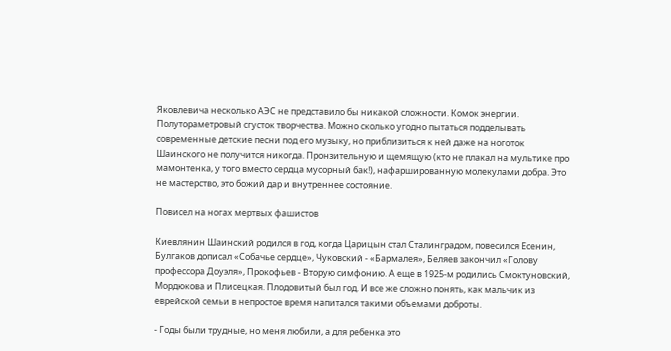Яковлевича несколько АЭС не представило бы никакой сложности. Комок энергии. Полутораметровый сгусток творчества. Можно сколько угодно пытаться подделывать современные детские песни под его музыку, но приблизиться к ней даже на ноготок Шаинского не получится никогда. Пронзительную и щемящую (кто не плакал на мультике про мамонтенка, у того вместо сердца мусорный бак!), нафаршированную молекулами добра. Это не мастерство, это божий дар и внутреннее состояние.

Повисел на ногах мертвых фашистов

Киевлянин Шаинский родился в год, когда Царицын стал Сталинградом, повесился Есенин, Булгаков дописал «Собачье сердце», Чуковский - «Бармалея», Беляев закончил «Голову профессора Доуэля», Прокофьев - Вторую симфонию. А еще в 1925-м родились Смоктуновский, Мордюкова и Плисецкая. Плодовитый был год. И все же сложно понять, как мальчик из еврейской семьи в непростое время напитался такими объемами доброты.

- Годы были трудные, но меня любили, а для ребенка это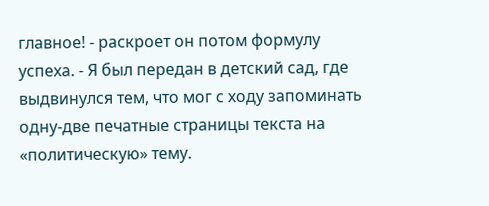главное! - раскроет он потом формулу успеха. - Я был передан в детский сад, где выдвинулся тем, что мог с ходу запоминать одну-две печатные страницы текста на «политическую» тему.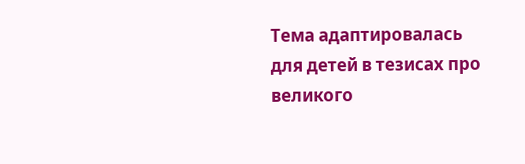Тема адаптировалась для детей в тезисах про великого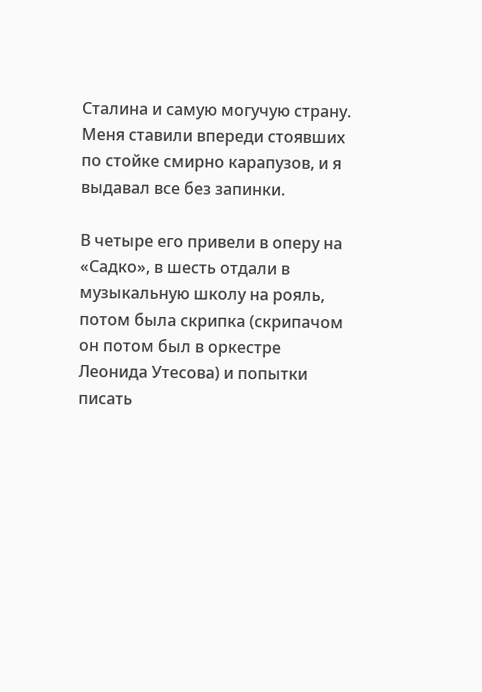Сталина и самую могучую страну. Меня ставили впереди стоявших по стойке смирно карапузов, и я выдавал все без запинки.

В четыре его привели в оперу на «Садко», в шесть отдали в музыкальную школу на рояль, потом была скрипка (скрипачом он потом был в оркестре Леонида Утесова) и попытки писать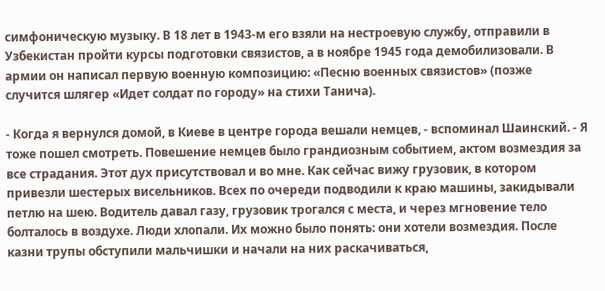симфоническую музыку. В 18 лет в 1943-м его взяли на нестроевую службу, отправили в Узбекистан пройти курсы подготовки связистов, а в ноябре 1945 года демобилизовали. В армии он написал первую военную композицию: «Песню военных связистов» (позже случится шлягер «Идет солдат по городу» на стихи Танича).

- Когда я вернулся домой, в Киеве в центре города вешали немцев, - вспоминал Шаинский. - Я тоже пошел смотреть. Повешение немцев было грандиозным событием, актом возмездия за все страдания. Этот дух присутствовал и во мне. Как сейчас вижу грузовик, в котором привезли шестерых висельников. Всех по очереди подводили к краю машины, закидывали петлю на шею. Водитель давал газу, грузовик трогался с места, и через мгновение тело болталось в воздухе. Люди хлопали. Их можно было понять: они хотели возмездия. После казни трупы обступили мальчишки и начали на них раскачиваться,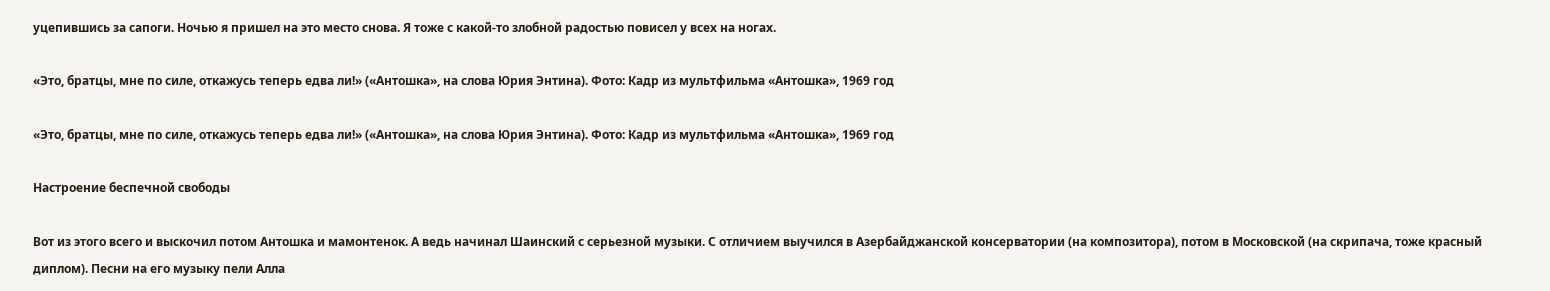уцепившись за сапоги. Ночью я пришел на это место снова. Я тоже с какой-то злобной радостью повисел у всех на ногах.

«Это, братцы, мне по силе, откажусь теперь едва ли!» («Антошка», на слова Юрия Энтина). Фото: Кадр из мультфильма «Антошка», 1969 год

«Это, братцы, мне по силе, откажусь теперь едва ли!» («Антошка», на слова Юрия Энтина). Фото: Кадр из мультфильма «Антошка», 1969 год

Настроение беспечной свободы

Вот из этого всего и выскочил потом Антошка и мамонтенок. А ведь начинал Шаинский с серьезной музыки. С отличием выучился в Азербайджанской консерватории (на композитора), потом в Московской (на скрипача, тоже красный диплом). Песни на его музыку пели Алла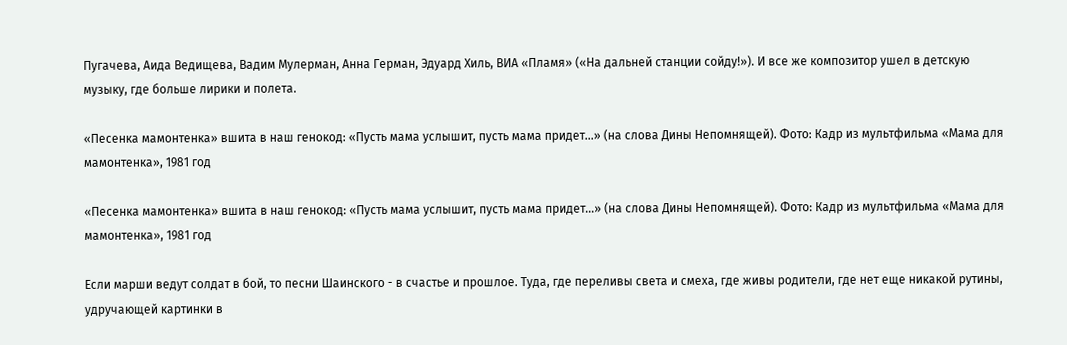Пугачева, Аида Ведищева, Вадим Мулерман, Анна Герман, Эдуард Хиль, ВИА «Пламя» («На дальней станции сойду!»). И все же композитор ушел в детскую музыку, где больше лирики и полета.

«Песенка мамонтенка» вшита в наш генокод: «Пусть мама услышит, пусть мама придет...» (на слова Дины Непомнящей). Фото: Кадр из мультфильма «Мама для мамонтенка», 1981 год

«Песенка мамонтенка» вшита в наш генокод: «Пусть мама услышит, пусть мама придет...» (на слова Дины Непомнящей). Фото: Кадр из мультфильма «Мама для мамонтенка», 1981 год

Если марши ведут солдат в бой, то песни Шаинского - в счастье и прошлое. Туда, где переливы света и смеха, где живы родители, где нет еще никакой рутины, удручающей картинки в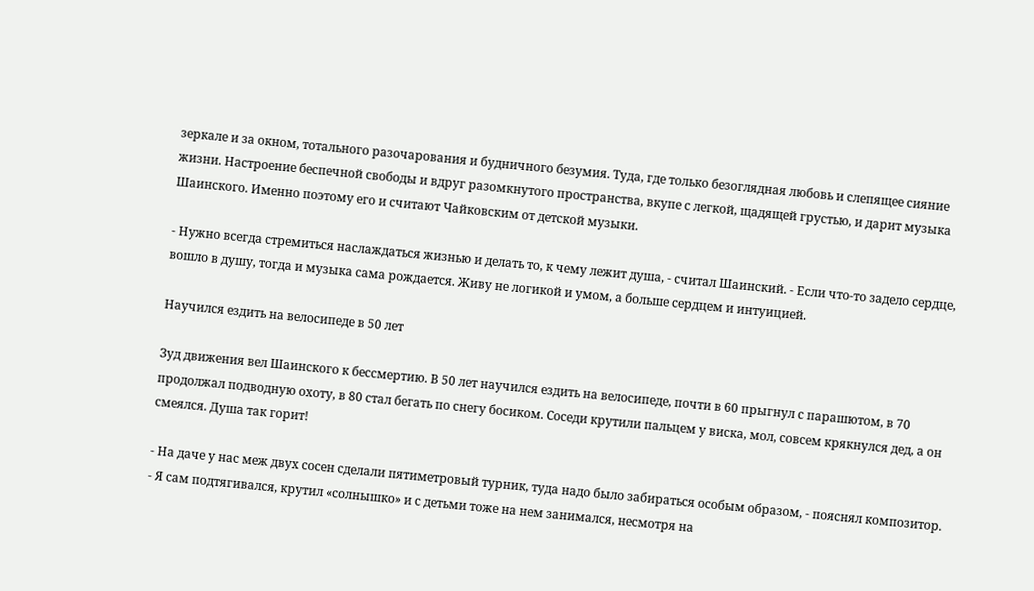зеркале и за окном, тотального разочарования и будничного безумия. Туда, где только безоглядная любовь и слепящее сияние жизни. Настроение беспечной свободы и вдруг разомкнутого пространства, вкупе с легкой, щадящей грустью, и дарит музыка Шаинского. Именно поэтому его и считают Чайковским от детской музыки.

- Нужно всегда стремиться наслаждаться жизнью и делать то, к чему лежит душа, - считал Шаинский. - Если что-то задело сердце, вошло в душу, тогда и музыка сама рождается. Живу не логикой и умом, а больше сердцем и интуицией.

Научился ездить на велосипеде в 50 лет

Зуд движения вел Шаинского к бессмертию. В 50 лет научился ездить на велосипеде, почти в 60 прыгнул с парашютом, в 70 продолжал подводную охоту, в 80 стал бегать по снегу босиком. Соседи крутили пальцем у виска, мол, совсем крякнулся дед, а он смеялся. Душа так горит!

- На даче у нас меж двух сосен сделали пятиметровый турник, туда надо было забираться особым образом, - пояснял композитор. - Я сам подтягивался, крутил «солнышко» и с детьми тоже на нем занимался, несмотря на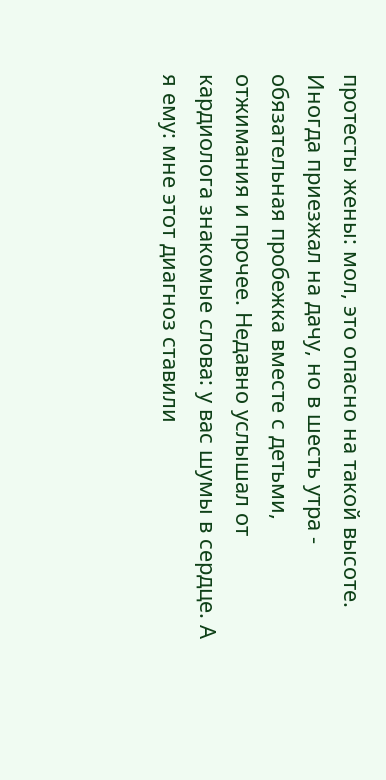протесты жены: мол, это опасно на такой высоте. Иногда приезжал на дачу, но в шесть утра - обязательная пробежка вместе с детьми, отжимания и прочее. Недавно услышал от кардиолога знакомые слова: у вас шумы в сердце. А я ему: мне этот диагноз ставили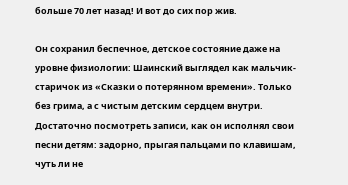больше 70 лет назад! И вот до сих пор жив.

Он сохранил беспечное, детское состояние даже на уровне физиологии: Шаинский выглядел как мальчик-старичок из «Сказки о потерянном времени». Только без грима, а с чистым детским сердцем внутри. Достаточно посмотреть записи, как он исполнял свои песни детям: задорно, прыгая пальцами по клавишам, чуть ли не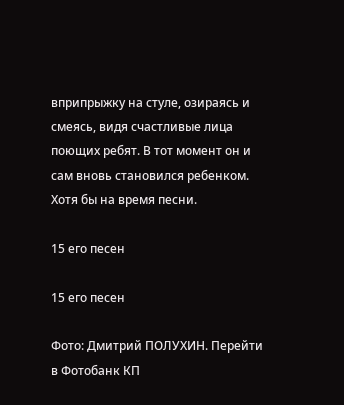вприпрыжку на стуле, озираясь и смеясь, видя счастливые лица поющих ребят. В тот момент он и сам вновь становился ребенком. Хотя бы на время песни.

15 его песен

15 его песен

Фото: Дмитрий ПОЛУХИН. Перейти в Фотобанк КП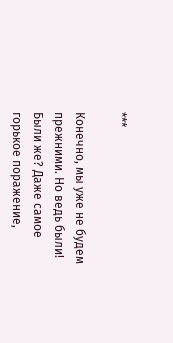***

Конечно, мы уже не будем прежними. Но ведь были! Были же? Даже самое горькое поражение,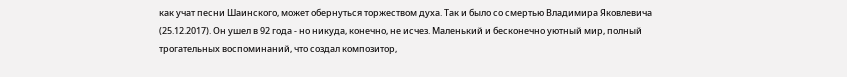как учат песни Шаинского, может обернуться торжеством духа. Так и было со смертью Владимира Яковлевича (25.12.2017). Он ушел в 92 года - но никуда, конечно, не исчез. Маленький и бесконечно уютный мир, полный трогательных воспоминаний, что создал композитор,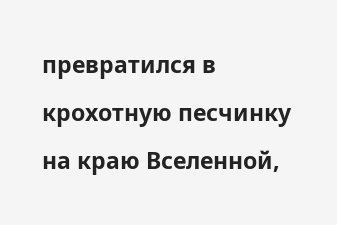превратился в крохотную песчинку на краю Вселенной,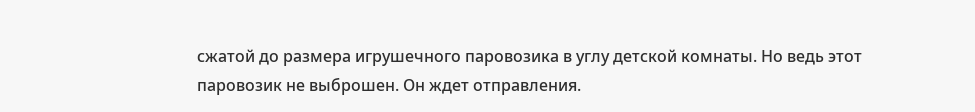сжатой до размера игрушечного паровозика в углу детской комнаты. Но ведь этот паровозик не выброшен. Он ждет отправления.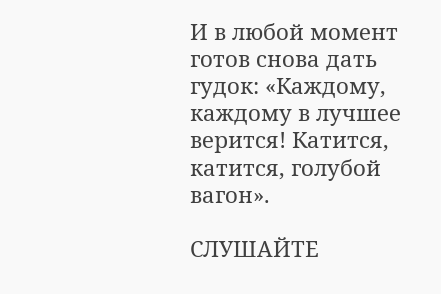И в любой момент готов снова дать гудок: «Каждому, каждому в лучшее верится! Катится, катится, голубой вагон».

СЛУШАЙТЕ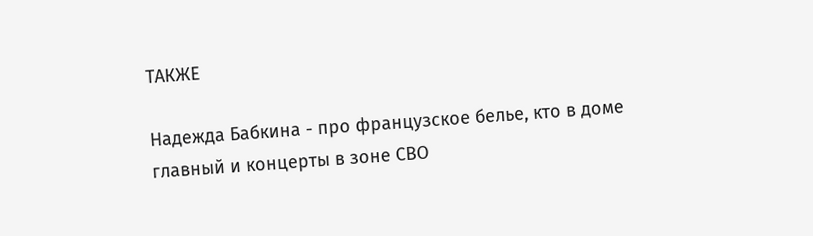ТАКЖЕ

Надежда Бабкина - про французское белье, кто в доме главный и концерты в зоне СВО